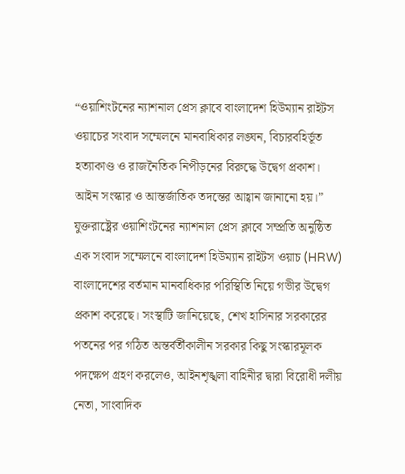“ওয়াশিংটনের ন্যাশনাল প্রেস ক্লাবে বাংলাদেশ হিউম্যান রাইটস ওয়াচের সংবাদ সম্মেলনে মানবাধিকার লঙ্ঘন, বিচারবহির্ভূত হত্যাকাণ্ড ও রাজনৈতিক নিপীড়নের বিরুদ্ধে উদ্বেগ প্রকাশ। আইন সংস্কার ও আন্তর্জাতিক তদন্তের আহ্বান জানানো হয়।”
যুক্তরাষ্ট্রের ওয়াশিংটনের ন্যাশনাল প্রেস ক্লাবে সম্প্রতি অনুষ্ঠিত এক সংবাদ সম্মেলনে বাংলাদেশ হিউম্যান রাইটস ওয়াচ (HRW) বাংলাদেশের বর্তমান মানবাধিকার পরিস্থিতি নিয়ে গভীর উদ্বেগ প্রকাশ করেছে। সংস্থাটি জানিয়েছে, শেখ হাসিনার সরকারের পতনের পর গঠিত অন্তর্বর্তীকালীন সরকার কিছু সংস্কারমূলক পদক্ষেপ গ্রহণ করলেও, আইনশৃঙ্খলা বাহিনীর দ্বারা বিরোধী দলীয় নেতা, সাংবাদিক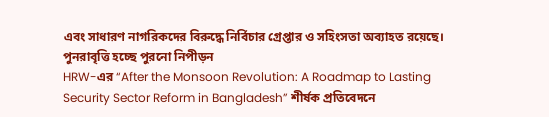এবং সাধারণ নাগরিকদের বিরুদ্ধে নির্বিচার গ্রেপ্তার ও সহিংসতা অব্যাহত রয়েছে।
পুনরাবৃত্তি হচ্ছে পুরনো নিপীড়ন
HRW-এর “After the Monsoon Revolution: A Roadmap to Lasting Security Sector Reform in Bangladesh” শীর্ষক প্রতিবেদনে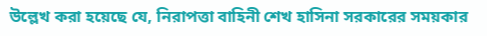উল্লেখ করা হয়েছে যে, নিরাপত্তা বাহিনী শেখ হাসিনা সরকারের সময়কার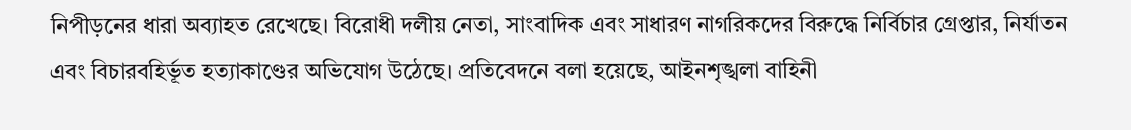নিপীড়নের ধারা অব্যাহত রেখেছে। বিরোধী দলীয় নেতা, সাংবাদিক এবং সাধারণ নাগরিকদের বিরুদ্ধে নির্বিচার গ্রেপ্তার, নির্যাতন এবং বিচারবহির্ভূত হত্যাকাণ্ডের অভিযোগ উঠেছে। প্রতিবেদনে বলা হয়েছে, আইনশৃঙ্খলা বাহিনী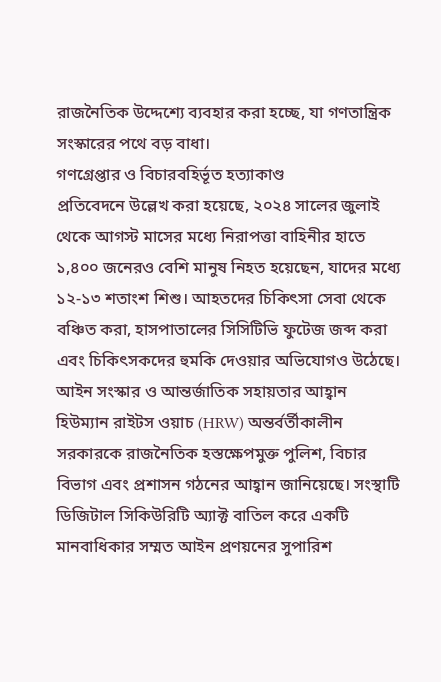রাজনৈতিক উদ্দেশ্যে ব্যবহার করা হচ্ছে, যা গণতান্ত্রিক সংস্কারের পথে বড় বাধা।
গণগ্রেপ্তার ও বিচারবহির্ভূত হত্যাকাণ্ড
প্রতিবেদনে উল্লেখ করা হয়েছে, ২০২৪ সালের জুলাই থেকে আগস্ট মাসের মধ্যে নিরাপত্তা বাহিনীর হাতে ১,৪০০ জনেরও বেশি মানুষ নিহত হয়েছেন, যাদের মধ্যে ১২-১৩ শতাংশ শিশু। আহতদের চিকিৎসা সেবা থেকে বঞ্চিত করা, হাসপাতালের সিসিটিভি ফুটেজ জব্দ করা এবং চিকিৎসকদের হুমকি দেওয়ার অভিযোগও উঠেছে।
আইন সংস্কার ও আন্তর্জাতিক সহায়তার আহ্বান
হিউম্যান রাইটস ওয়াচ (HRW) অন্তর্বর্তীকালীন সরকারকে রাজনৈতিক হস্তক্ষেপমুক্ত পুলিশ, বিচার বিভাগ এবং প্রশাসন গঠনের আহ্বান জানিয়েছে। সংস্থাটি ডিজিটাল সিকিউরিটি অ্যাক্ট বাতিল করে একটি মানবাধিকার সম্মত আইন প্রণয়নের সুপারিশ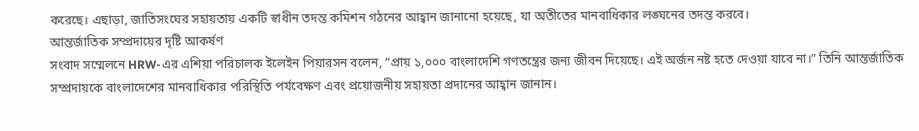করেছে। এছাড়া, জাতিসংঘের সহায়তায় একটি স্বাধীন তদন্ত কমিশন গঠনের আহ্বান জানানো হয়েছে, যা অতীতের মানবাধিকার লঙ্ঘনের তদন্ত করবে।
আন্তর্জাতিক সম্প্রদায়ের দৃষ্টি আকর্ষণ
সংবাদ সম্মেলনে HRW-এর এশিয়া পরিচালক ইলেইন পিয়ারসন বলেন, “প্রায় ১,০০০ বাংলাদেশি গণতন্ত্রের জন্য জীবন দিয়েছে। এই অর্জন নষ্ট হতে দেওয়া যাবে না।” তিনি আন্তর্জাতিক সম্প্রদায়কে বাংলাদেশের মানবাধিকার পরিস্থিতি পর্যবেক্ষণ এবং প্রয়োজনীয় সহায়তা প্রদানের আহ্বান জানান।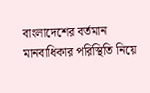বাংলাদেশের বর্তমান মানবাধিকার পরিস্থিতি নিয়ে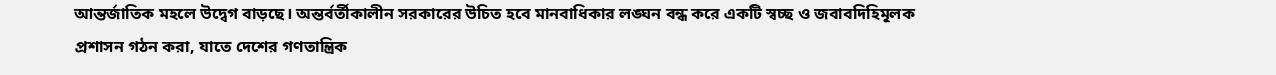আন্তর্জাতিক মহলে উদ্বেগ বাড়ছে। অন্তর্বর্তীকালীন সরকারের উচিত হবে মানবাধিকার লঙ্ঘন বন্ধ করে একটি স্বচ্ছ ও জবাবদিহিমূলক প্রশাসন গঠন করা, যাতে দেশের গণতান্ত্রিক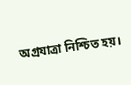অগ্রযাত্রা নিশ্চিত হয়।